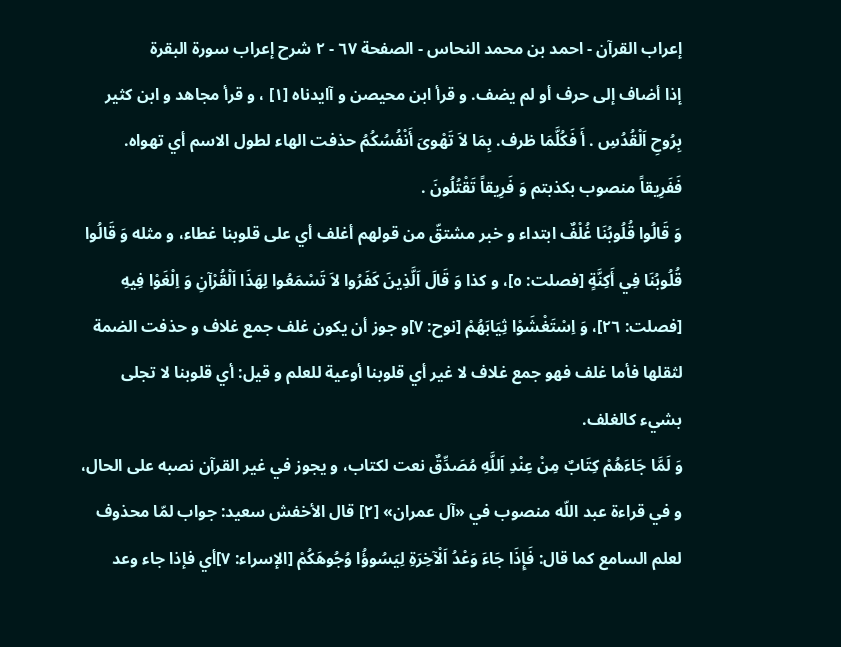إعراب القرآن - احمد بن محمد النحاس - الصفحة ٦٧ - ٢ شرح إعراب سورة البقرة
إذا أضاف إلى حرف أو لم يضف. و قرأ ابن محيصن و آايدناه [١] ، و قرأ مجاهد و ابن كثير بِرُوحِ اَلْقُدُسِ . أَ فَكُلَّمَا ظرف. بِمَا لاَ تَهْوىَ أَنْفُسُكُمُ حذفت الهاء لطول الاسم أي تهواه. فَفَرِيقاً منصوب بكذبتم وَ فَرِيقاً تَقْتُلُونَ .
وَ قَالُوا قُلُوبُنَا غُلْفٌ ابتداء و خبر مشتقّ من قولهم أغلف أي على قلوبنا غطاء، و مثله وَ قَالُوا قُلُوبُنَا فِي أَكِنَّةٍ [فصلت: ٥]، و كذا وَ قَالَ اَلَّذِينَ كَفَرُوا لاَ تَسْمَعُوا لِهَذَا اَلْقُرْآنِ وَ اِلْغَوْا فِيهِ [فصلت: ٢٦]، وَ اِسْتَغْشَوْا ثِيَابَهُمْ [نوح: ٧]و جوز أن يكون غلف جمع غلاف و حذفت الضمة لثقلها فأما غلف فهو جمع غلاف لا غير أي قلوبنا أوعية للعلم و قيل: أي قلوبنا لا تجلى بشيء كالغلف.
وَ لَمَّا جَاءَهُمْ كِتَابٌ مِنْ عِنْدِ اَللَّهِ مُصَدِّقٌ نعت لكتاب، و يجوز في غير القرآن نصبه على الحال، و في قراءة عبد اللّه منصوب في «آل عمران» [٢] قال الأخفش سعيد: جواب لمّا محذوف لعلم السامع كما قال: فَإِذَا جَاءَ وَعْدُ اَلْآخِرَةِ لِيَسُوؤُا وُجُوهَكُمْ [الإسراء: ٧]أي فإذا جاء وعد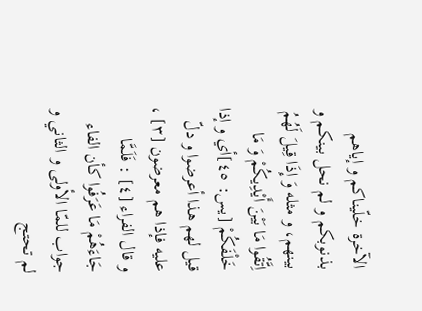الآخرة خلّيناكم و إياهم بذنوبكم و لم نحل بينكم و بينهم، و مثله وَ إِذَا قِيلَ لَهُمُ اِتَّقُوا مَا بَيْنَ أَيْدِيكُمْ وَ مَا خَلْفَكُمْ [يس: ٤٥]أي و إذا قيل لهم هذا أعرضوا و دلّ عليه فإذا هم معرضون [٣] ، و قال الفراء [٤] : فَلَمَّا جَاءَهُمْ مَا عَرَفُوا كأن الفاء جواب للمّا الأولى و الثاني و لم تحتج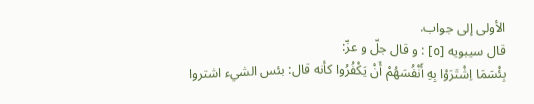الأولى إلى جواب.
قال سيبويه [٥] : و قال جلّ و عزّ:
بِئْسَمَا اِشْتَرَوْا بِهِ أَنْفُسَهُمْ أَنْ يَكْفُرُوا كأنه قال: بئس الشيء اشتروا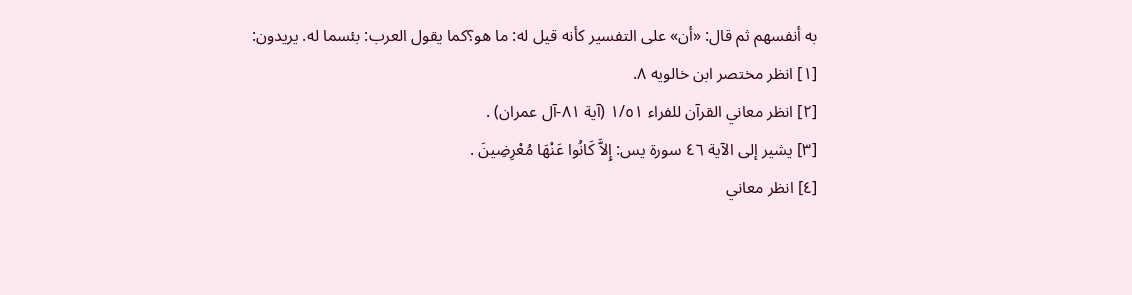به أنفسهم ثم قال: «أن» على التفسير كأنه قيل له: ما هو؟كما يقول العرب: بئسما له. يريدون:
[١] انظر مختصر ابن خالويه ٨.
[٢] انظر معاني القرآن للفراء ١/٥١ (آية ٨١-آل عمران) .
[٣] يشير إلى الآية ٤٦ سورة يس: إِلاَّ كَانُوا عَنْهَا مُعْرِضِينَ .
[٤] انظر معاني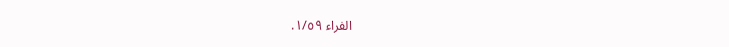الفراء ١/٥٩.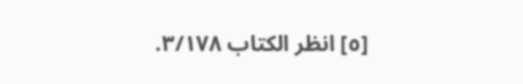[٥] انظر الكتاب ٣/١٧٨.